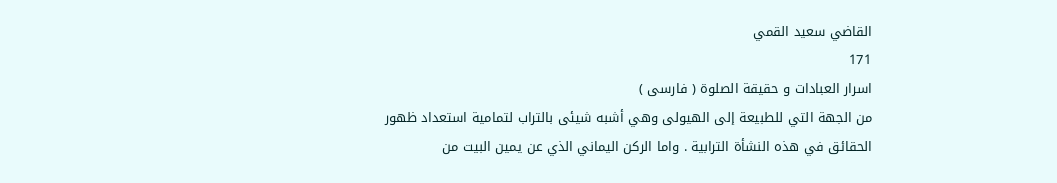القاضي سعيد القمي
171
اسرار العبادات و حقيقة الصلوة ( فارسى )
من الجهة التي للطبيعة إلى الهيولى وهي أشبه شيئى بالتراب لتمامية استعداد ظهور الحقائق في هذه النشأة الترابية . واما الركن اليماني الذي عن يمين البيت من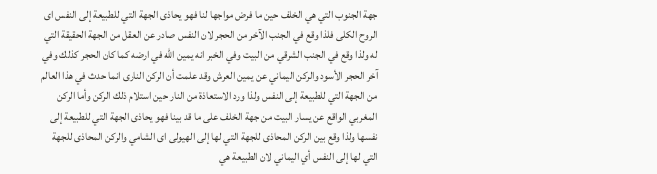جهة الجنوب التي هي الخلف حين ما فرض مواجها لنا فهو يحاذى الجهة التي للطبيعة إلى النفس اى الروح الكلى فلذا وقع في الجنب الآخر من الحجر لان النفس صادر عن العقل من الجهة الحقيقة التي له ولذا وقع في الجنب الشرقي من البيت وفي الخبر انه يمين اللّه في ارضه كما كان الحجر كذلك وفي آخر الحجر الأسود والركن اليماني عن يمين العرش وقد علمت أن الركن النارى انما حدث في هذا العالم من الجهة التي للطبيعة إلى النفس ولذا ورد الاستعاذة من النار حين استلام ذلك الركن وأما الركن المغربي الواقع عن يسار البيت من جهة الخلف على ما قد بينا فهو يحاذى الجهة التي للطبيعة إلى نفسها ولذا وقع بين الركن المحاذى للجهة التي لها إلى الهيولى اى الشامي والركن المحاذى للجهة التي لها إلى النفس أي اليماني لان الطبيعة هي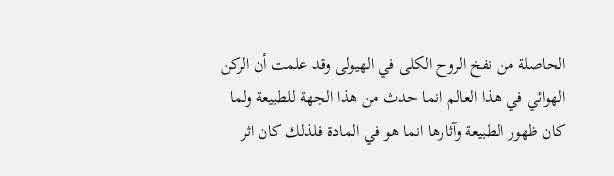الحاصلة من نفخ الروح الكلى في الهيولى وقد علمت أن الركن الهوائي في هذا العالم انما حدث من هذا الجهة للطبيعة ولما كان ظهور الطبيعة وآثارها انما هو في المادة فلذلك كان اثر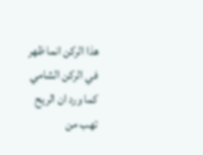هذا الركن انما ظهر في الركن الشامي كما ورد ان الريح تهب من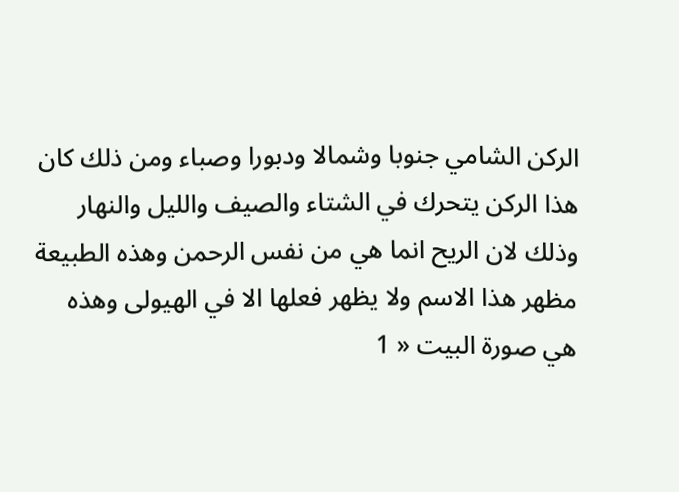الركن الشامي جنوبا وشمالا ودبورا وصباء ومن ذلك كان هذا الركن يتحرك في الشتاء والصيف والليل والنهار وذلك لان الريح انما هي من نفس الرحمن وهذه الطبيعة مظهر هذا الاسم ولا يظهر فعلها الا في الهيولى وهذه هي صورة البيت « 1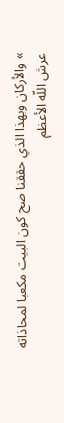» والأركان وبهذا الذي حققنا صح كون البيت مكعبا لمحاذاته عرش اللّه الأعظم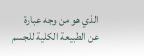الذي هو من وجه عبارة عن الطبيعة الكلية للجسم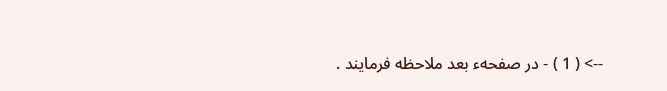--> ( 1 ) - در صفحهء بعد ملاحظه فرمايند .